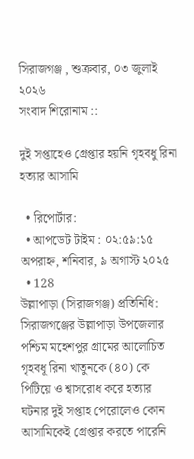সিরাজগঞ্জ , শুক্রবার, ০৩ জুলাই ২০২৬
সংবাদ শিরোনাম ::

দুই সপ্তাহেও গ্রেপ্তার হয়নি গৃহবধু রিনা হত্যার আসামি

  • রিপোর্টার:
  • আপডেট টাইম : ০২:৫৯:১৫ অপরাহ্ন, শনিবার, ৯ অগাস্ট ২০২৫
  • 128
উল্লাপাড়া (সিরাজগঞ্জ) প্রতিনিধি:
সিরাজগঞ্জের উল্লাপাড়া উপজেলার পশ্চিম মহেশপুর গ্রামের আলোচিত গৃহবধূ রিনা খাতুনকে (৪০) কে পিটিয়ে ও শ্বাসরোধ করে হত্যার ঘটনার দুই সপ্তাহ পেরোলেও কোন আসামিকেই গ্রেপ্তার করতে পারেনি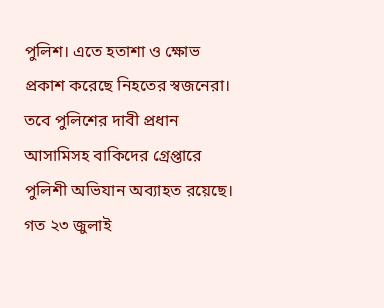পুলিশ। এতে হতাশা ও ক্ষোভ প্রকাশ করেছে নিহতের স্বজনেরা। তবে পুলিশের দাবী প্রধান আসামিসহ বাকিদের গ্রেপ্তারে পুলিশী অভিযান অব্যাহত রয়েছে।
গত ২৩ জুলাই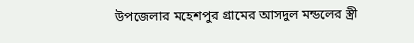উপজেলার মহেশপুর গ্রামের আসদুল মন্ডলের স্ত্রী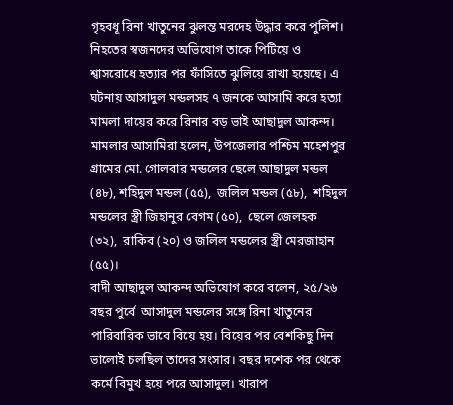গৃহবধূ রিনা খাতুনের ঝুলন্ত মরদেহ উদ্ধার করে পুলিশ। নিহতের স্বজনদের অভিযোগ তাকে পিটিয়ে ও শ্বাসরোধে হত্যার পর ফাঁসিতে ঝুলিয়ে রাখা হয়েছে। এ ঘটনায় আসাদুল মন্ডলসহ ৭ জনকে আসামি করে হত্যা মামলা দায়ের করে রিনার বড় ভাই আছাদুল আকন্দ। মামলার আসামিরা হলেন, উপজেলার পশ্চিম মহেশপুর গ্রামের মো. গোলবার মন্ডলের ছেলে আছাদুল মন্ডল (৪৮), শহিদুল মন্ডল (৫৫),  জলিল মন্ডল (৫৮),  শহিদুল মন্ডলের স্ত্রী জিহানুর বেগম (৫০),  ছেলে জেলহক (৩২),  রাকিব (২০) ও জলিল মন্ডলের স্ত্রী মেরজাহান (৫৫)।
বাদী আছাদুল আকন্দ অভিযোগ করে বলেন, ২৫/২৬ বছর পুর্বে  আসাদুল মন্ডলের সঙ্গে রিনা খাতুনের পারিবারিক ভাবে বিয়ে হয়। বিয়ের পর বেশকিছু দিন ভালোই চলছিল তাদের সংসার। বছর দশেক পর থেকে কর্মে বিমুখ হয়ে পরে আসাদুল। খারাপ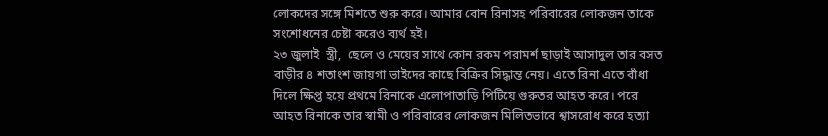লোকদের সঙ্গে মিশতে শুরু করে। আমার বোন রিনাসহ পরিবারের লোকজন তাকে সংশোধনের চেষ্টা করেও ব্যর্থ হই।
২৩ জুলাই  স্ত্রী,  ছেলে ও মেয়ের সাথে কোন রকম পরামর্শ ছাড়াই আসাদুল তার বসত বাড়ীর ৪ শতাংশ জায়গা ভাইদের কাছে বিক্রির সিদ্ধান্ত নেয়। এতে রিনা এতে বাঁধা দিলে ক্ষিপ্ত হয়ে প্রথমে রিনাকে এলোপাতাড়ি পিটিয়ে গুরুতর আহত করে। পরে আহত রিনাকে তার স্বামী ও পরিবারের লোকজন মিলিতভাবে শ্বাসরোধ করে হত্যা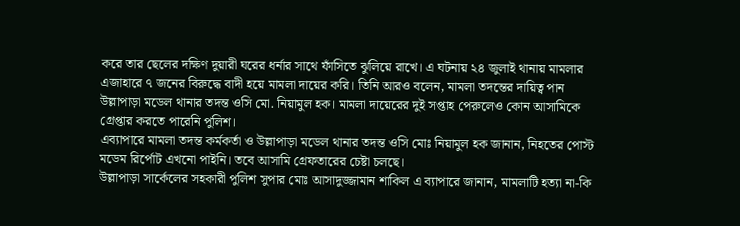করে তার ছেলের দক্ষিণ দুয়ারী ঘরের ধর্নার সাথে ফাঁসিতে ঝুলিয়ে রাখে। এ ঘটনায় ২৪ জুলাই থানায় মামলার এজাহারে ৭ জনের বিরুদ্ধে বাদী হয়ে মামলা দায়ের করি। তিনি আরও বলেন, মামলা তদন্তের দায়িত্ব পান উল্লাপাড়া মডেল থানার তদন্ত ওসি মো. নিয়ামুল হক। মামলা দায়েরের দুই সপ্তাহ পেরুলেও কোন আসামিকে গ্রেপ্তার করতে পারেনি পুলিশ।
এব্যাপারে মামলা তদন্ত কর্মকর্তা ও উল্লাপাড়া মডেল থানার তদন্ত ওসি মোঃ নিয়ামুল হক জানান, নিহতের পোস্ট মডেম রির্পোট এখনো পাইনি। তবে আসামি গ্রেফতারের চেষ্টা চলছে।
উল্লাপাড়া সার্কেলের সহকারী পুলিশ সুপার মোঃ আসাদুজ্জামান শাকিল এ ব্যাপারে জানান, মামলাটি হত্যা না-কি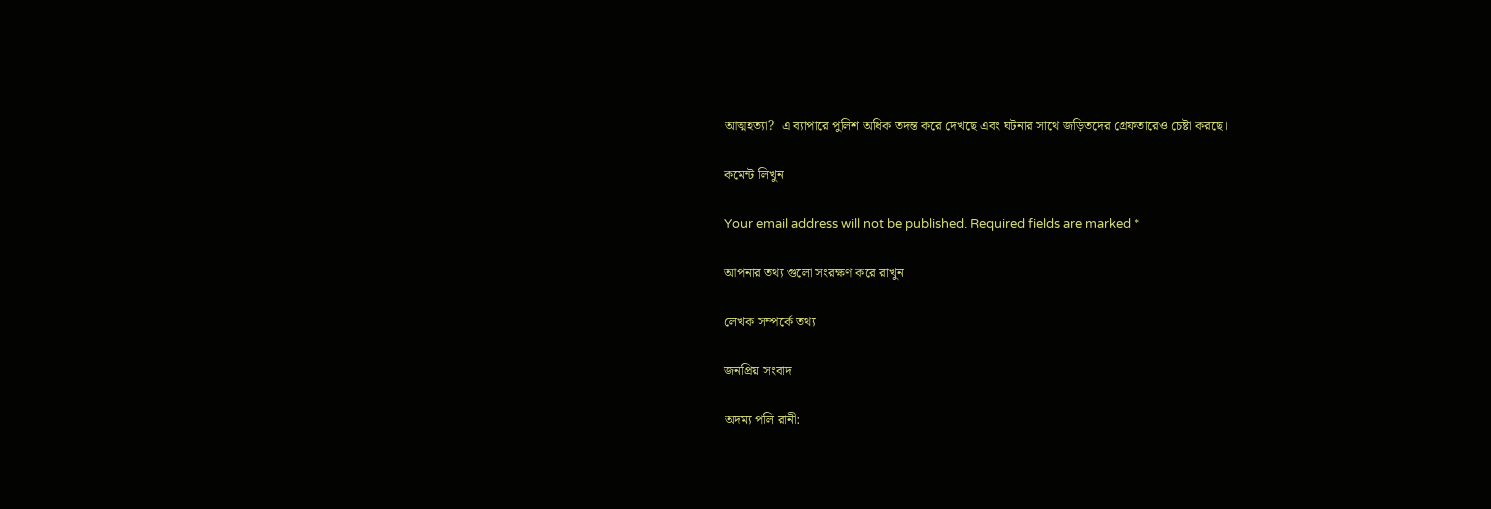আত্মহত্যা?  এ ব্যাপারে পুলিশ অধিক তদন্ত করে দেখছে এবং ঘটনার সাথে জড়িতদের গ্রেফতারেও চেষ্টা করছে।

কমেন্ট লিখুন

Your email address will not be published. Required fields are marked *

আপনার তথ্য গুলো সংরক্ষণ করে রাখুন

লেখক সম্পর্কে তথ্য

জনপ্রিয় সংবাদ

অদম্য পলি রানী: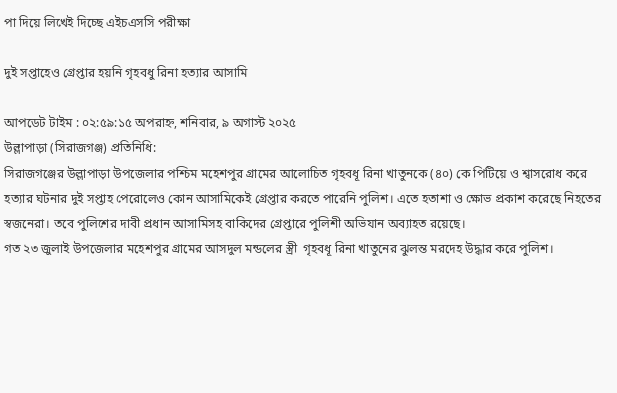পা দিয়ে লিখেই দিচ্ছে এইচএসসি পরীক্ষা

দুই সপ্তাহেও গ্রেপ্তার হয়নি গৃহবধু রিনা হত্যার আসামি

আপডেট টাইম : ০২:৫৯:১৫ অপরাহ্ন, শনিবার, ৯ অগাস্ট ২০২৫
উল্লাপাড়া (সিরাজগঞ্জ) প্রতিনিধি:
সিরাজগঞ্জের উল্লাপাড়া উপজেলার পশ্চিম মহেশপুর গ্রামের আলোচিত গৃহবধূ রিনা খাতুনকে (৪০) কে পিটিয়ে ও শ্বাসরোধ করে হত্যার ঘটনার দুই সপ্তাহ পেরোলেও কোন আসামিকেই গ্রেপ্তার করতে পারেনি পুলিশ। এতে হতাশা ও ক্ষোভ প্রকাশ করেছে নিহতের স্বজনেরা। তবে পুলিশের দাবী প্রধান আসামিসহ বাকিদের গ্রেপ্তারে পুলিশী অভিযান অব্যাহত রয়েছে।
গত ২৩ জুলাই উপজেলার মহেশপুর গ্রামের আসদুল মন্ডলের স্ত্রী  গৃহবধূ রিনা খাতুনের ঝুলন্ত মরদেহ উদ্ধার করে পুলিশ।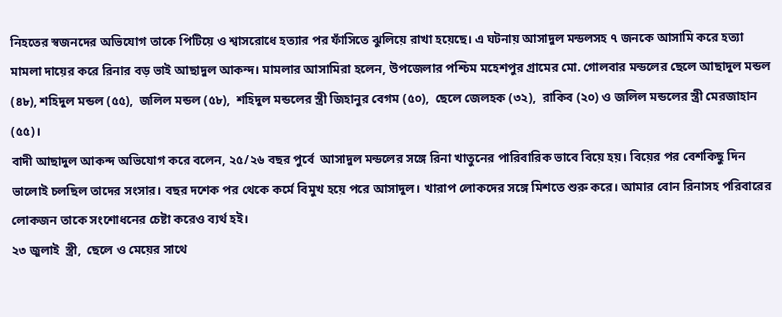নিহতের স্বজনদের অভিযোগ তাকে পিটিয়ে ও শ্বাসরোধে হত্যার পর ফাঁসিতে ঝুলিয়ে রাখা হয়েছে। এ ঘটনায় আসাদুল মন্ডলসহ ৭ জনকে আসামি করে হত্যা মামলা দায়ের করে রিনার বড় ভাই আছাদুল আকন্দ। মামলার আসামিরা হলেন, উপজেলার পশ্চিম মহেশপুর গ্রামের মো. গোলবার মন্ডলের ছেলে আছাদুল মন্ডল (৪৮), শহিদুল মন্ডল (৫৫),  জলিল মন্ডল (৫৮),  শহিদুল মন্ডলের স্ত্রী জিহানুর বেগম (৫০),  ছেলে জেলহক (৩২),  রাকিব (২০) ও জলিল মন্ডলের স্ত্রী মেরজাহান (৫৫)।
বাদী আছাদুল আকন্দ অভিযোগ করে বলেন, ২৫/২৬ বছর পুর্বে  আসাদুল মন্ডলের সঙ্গে রিনা খাতুনের পারিবারিক ভাবে বিয়ে হয়। বিয়ের পর বেশকিছু দিন ভালোই চলছিল তাদের সংসার। বছর দশেক পর থেকে কর্মে বিমুখ হয়ে পরে আসাদুল। খারাপ লোকদের সঙ্গে মিশতে শুরু করে। আমার বোন রিনাসহ পরিবারের লোকজন তাকে সংশোধনের চেষ্টা করেও ব্যর্থ হই।
২৩ জুলাই  স্ত্রী,  ছেলে ও মেয়ের সাথে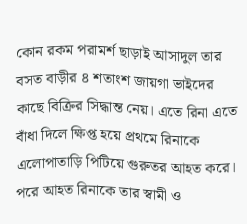কোন রকম পরামর্শ ছাড়াই আসাদুল তার বসত বাড়ীর ৪ শতাংশ জায়গা ভাইদের কাছে বিক্রির সিদ্ধান্ত নেয়। এতে রিনা এতে বাঁধা দিলে ক্ষিপ্ত হয়ে প্রথমে রিনাকে এলোপাতাড়ি পিটিয়ে গুরুতর আহত করে। পরে আহত রিনাকে তার স্বামী ও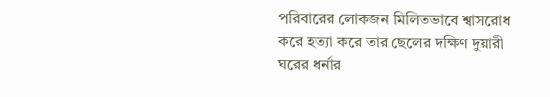পরিবারের লোকজন মিলিতভাবে শ্বাসরোধ করে হত্যা করে তার ছেলের দক্ষিণ দুয়ারী ঘরের ধর্নার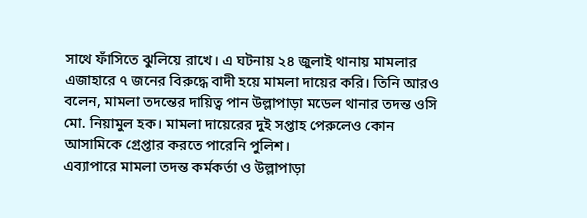সাথে ফাঁসিতে ঝুলিয়ে রাখে। এ ঘটনায় ২৪ জুলাই থানায় মামলার এজাহারে ৭ জনের বিরুদ্ধে বাদী হয়ে মামলা দায়ের করি। তিনি আরও বলেন, মামলা তদন্তের দায়িত্ব পান উল্লাপাড়া মডেল থানার তদন্ত ওসি মো. নিয়ামুল হক। মামলা দায়েরের দুই সপ্তাহ পেরুলেও কোন আসামিকে গ্রেপ্তার করতে পারেনি পুলিশ।
এব্যাপারে মামলা তদন্ত কর্মকর্তা ও উল্লাপাড়া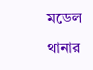মডেল থানার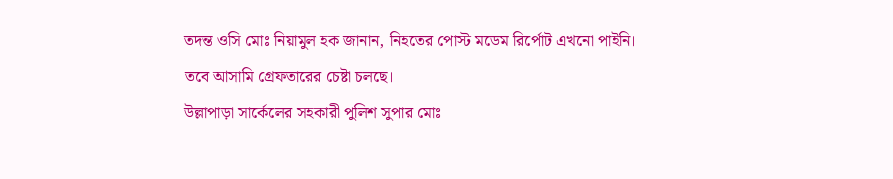তদন্ত ওসি মোঃ নিয়ামুল হক জানান, নিহতের পোস্ট মডেম রির্পোট এখনো পাইনি। তবে আসামি গ্রেফতারের চেষ্টা চলছে।
উল্লাপাড়া সার্কেলের সহকারী পুলিশ সুপার মোঃ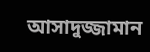আসাদুজ্জামান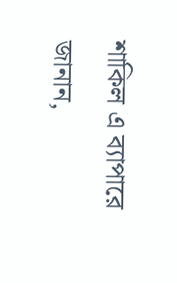শাকিল এ ব্যাপারে জানান,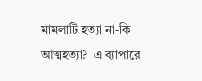মামলাটি হত্যা না-কি আত্মহত্যা?  এ ব্যাপারে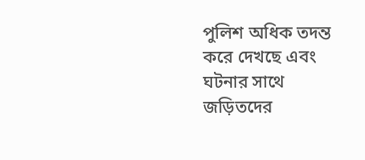পুলিশ অধিক তদন্ত করে দেখছে এবং ঘটনার সাথে জড়িতদের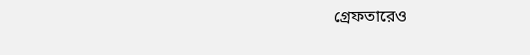গ্রেফতারেও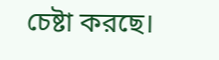চেষ্টা করছে।